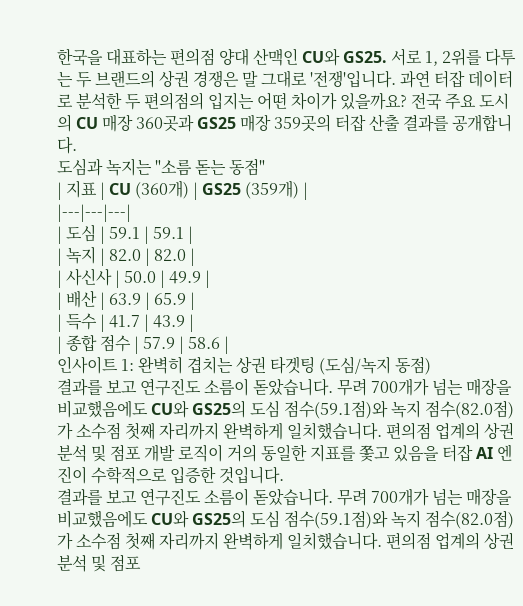한국을 대표하는 편의점 양대 산맥인 CU와 GS25. 서로 1, 2위를 다투는 두 브랜드의 상권 경쟁은 말 그대로 '전쟁'입니다. 과연 터잡 데이터로 분석한 두 편의점의 입지는 어떤 차이가 있을까요? 전국 주요 도시의 CU 매장 360곳과 GS25 매장 359곳의 터잡 산출 결과를 공개합니다.
도심과 녹지는 "소름 돋는 동점"
| 지표 | CU (360개) | GS25 (359개) |
|---|---|---|
| 도심 | 59.1 | 59.1 |
| 녹지 | 82.0 | 82.0 |
| 사신사 | 50.0 | 49.9 |
| 배산 | 63.9 | 65.9 |
| 득수 | 41.7 | 43.9 |
| 종합 점수 | 57.9 | 58.6 |
인사이트 1: 완벽히 겹치는 상권 타겟팅 (도심/녹지 동점)
결과를 보고 연구진도 소름이 돋았습니다. 무려 700개가 넘는 매장을 비교했음에도 CU와 GS25의 도심 점수(59.1점)와 녹지 점수(82.0점)가 소수점 첫째 자리까지 완벽하게 일치했습니다. 편의점 업계의 상권 분석 및 점포 개발 로직이 거의 동일한 지표를 쫓고 있음을 터잡 AI 엔진이 수학적으로 입증한 것입니다.
결과를 보고 연구진도 소름이 돋았습니다. 무려 700개가 넘는 매장을 비교했음에도 CU와 GS25의 도심 점수(59.1점)와 녹지 점수(82.0점)가 소수점 첫째 자리까지 완벽하게 일치했습니다. 편의점 업계의 상권 분석 및 점포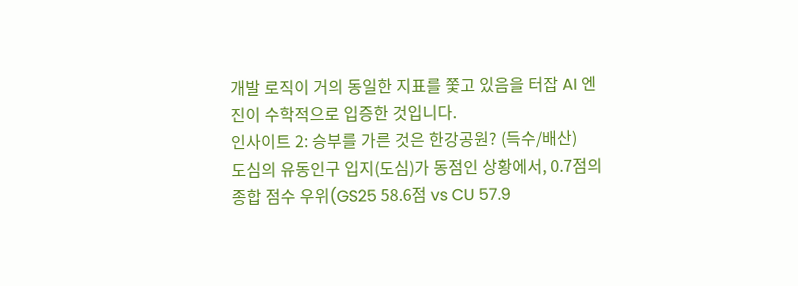개발 로직이 거의 동일한 지표를 쫓고 있음을 터잡 AI 엔진이 수학적으로 입증한 것입니다.
인사이트 2: 승부를 가른 것은 한강공원? (득수/배산)
도심의 유동인구 입지(도심)가 동점인 상황에서, 0.7점의 종합 점수 우위(GS25 58.6점 vs CU 57.9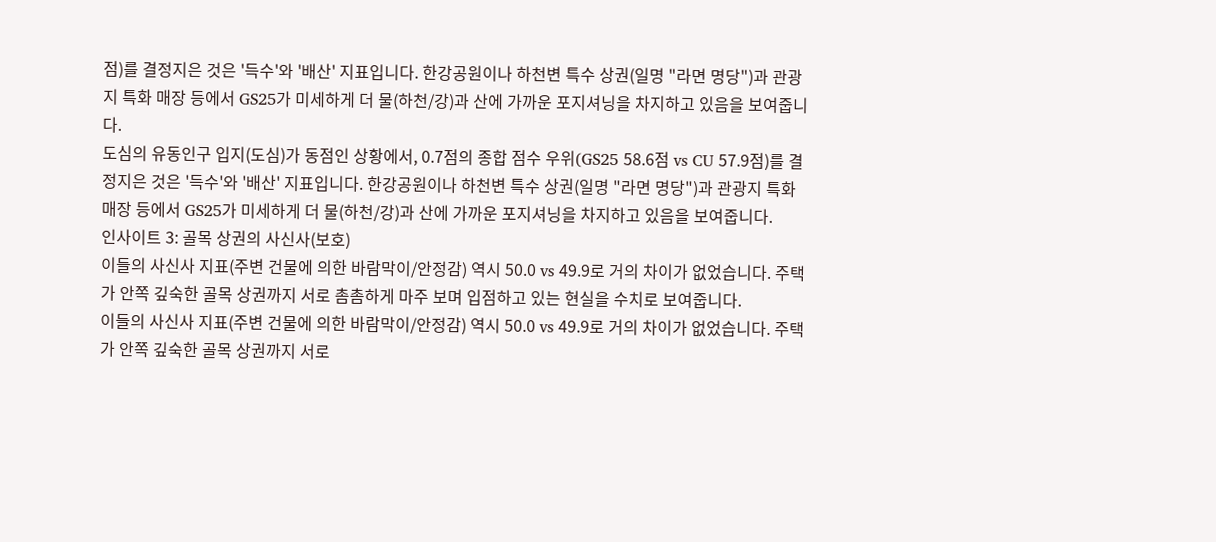점)를 결정지은 것은 '득수'와 '배산' 지표입니다. 한강공원이나 하천변 특수 상권(일명 "라면 명당")과 관광지 특화 매장 등에서 GS25가 미세하게 더 물(하천/강)과 산에 가까운 포지셔닝을 차지하고 있음을 보여줍니다.
도심의 유동인구 입지(도심)가 동점인 상황에서, 0.7점의 종합 점수 우위(GS25 58.6점 vs CU 57.9점)를 결정지은 것은 '득수'와 '배산' 지표입니다. 한강공원이나 하천변 특수 상권(일명 "라면 명당")과 관광지 특화 매장 등에서 GS25가 미세하게 더 물(하천/강)과 산에 가까운 포지셔닝을 차지하고 있음을 보여줍니다.
인사이트 3: 골목 상권의 사신사(보호)
이들의 사신사 지표(주변 건물에 의한 바람막이/안정감) 역시 50.0 vs 49.9로 거의 차이가 없었습니다. 주택가 안쪽 깊숙한 골목 상권까지 서로 촘촘하게 마주 보며 입점하고 있는 현실을 수치로 보여줍니다.
이들의 사신사 지표(주변 건물에 의한 바람막이/안정감) 역시 50.0 vs 49.9로 거의 차이가 없었습니다. 주택가 안쪽 깊숙한 골목 상권까지 서로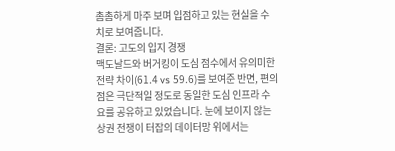촘촘하게 마주 보며 입점하고 있는 현실을 수치로 보여줍니다.
결론: 고도의 입지 경쟁
맥도날드와 버거킹이 도심 점수에서 유의미한 전략 차이(61.4 vs 59.6)를 보여준 반면, 편의점은 극단적일 정도로 동일한 도심 인프라 수요를 공유하고 있었습니다. 눈에 보이지 않는 상권 전쟁이 터잡의 데이터망 위에서는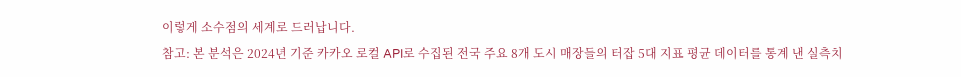이렇게 소수점의 세계로 드러납니다.
참고: 본 분석은 2024년 기준 카카오 로컬 API로 수집된 전국 주요 8개 도시 매장들의 터잡 5대 지표 평균 데이터를 통계 낸 실측치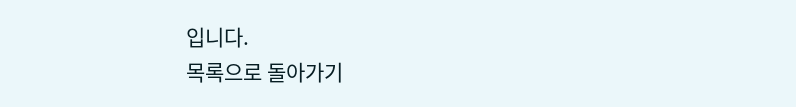입니다.
목록으로 돌아가기